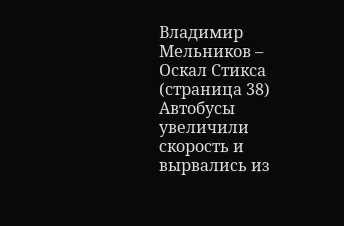Владимир Мельников – Оскал Стикса (страница 38)
Автобусы увеличили скорость и вырвались из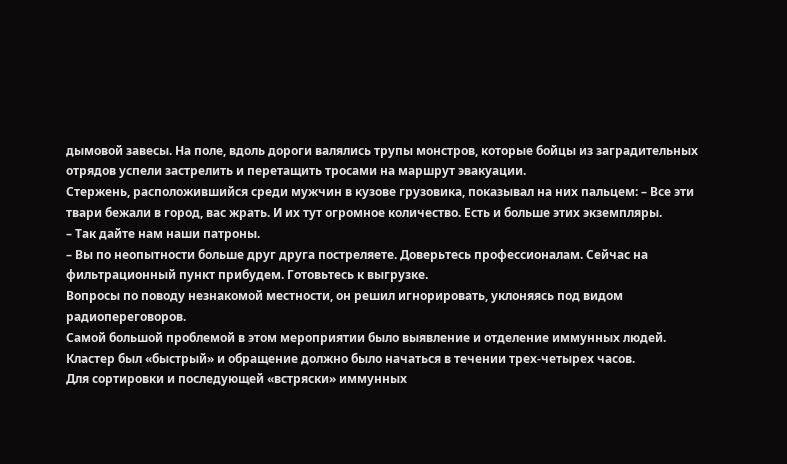дымовой завесы. На поле, вдоль дороги валялись трупы монстров, которые бойцы из заградительных отрядов успели застрелить и перетащить тросами на маршрут эвакуации.
Стержень, расположившийся среди мужчин в кузове грузовика, показывал на них пальцем: – Все эти твари бежали в город, вас жрать. И их тут огромное количество. Есть и больше этих экземпляры.
– Так дайте нам наши патроны.
– Вы по неопытности больше друг друга постреляете. Доверьтесь профессионалам. Сейчас на фильтрационный пункт прибудем. Готовьтесь к выгрузке.
Вопросы по поводу незнакомой местности, он решил игнорировать, уклоняясь под видом радиопереговоров.
Самой большой проблемой в этом мероприятии было выявление и отделение иммунных людей. Кластер был «быстрый» и обращение должно было начаться в течении трех-четырех часов.
Для сортировки и последующей «встряски» иммунных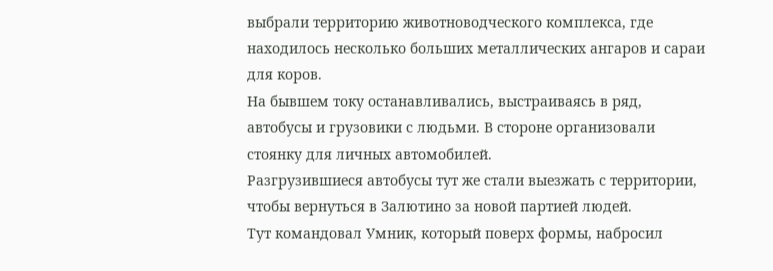выбрали территорию животноводческого комплекса, где находилось несколько больших металлических ангаров и сараи для коров.
На бывшем току останавливались, выстраиваясь в ряд, автобусы и грузовики с людьми. В стороне организовали стоянку для личных автомобилей.
Разгрузившиеся автобусы тут же стали выезжать с территории, чтобы вернуться в Залютино за новой партией людей.
Тут командовал Умник, который поверх формы, набросил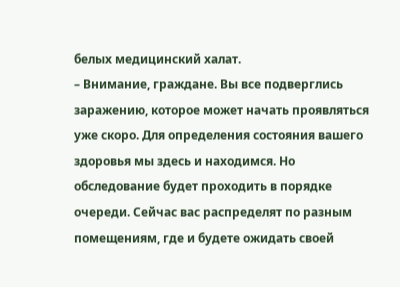белых медицинский халат.
– Внимание, граждане. Вы все подверглись заражению, которое может начать проявляться уже скоро. Для определения состояния вашего здоровья мы здесь и находимся. Но обследование будет проходить в порядке очереди. Сейчас вас распределят по разным помещениям, где и будете ожидать своей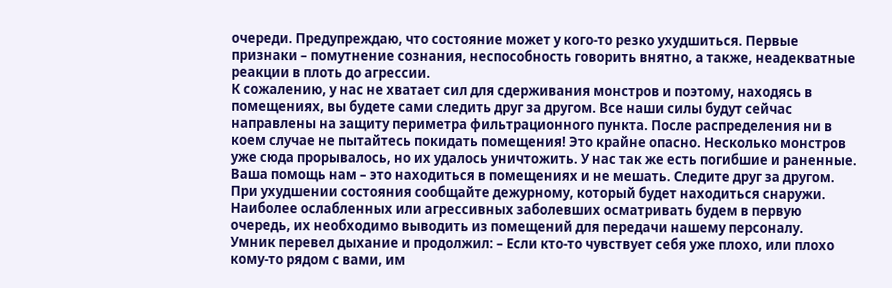очереди. Предупреждаю, что состояние может у кого-то резко ухудшиться. Первые признаки – помутнение сознания, неспособность говорить внятно, а также, неадекватные реакции в плоть до агрессии.
К сожалению, у нас не хватает сил для сдерживания монстров и поэтому, находясь в помещениях, вы будете сами следить друг за другом. Все наши силы будут сейчас направлены на защиту периметра фильтрационного пункта. После распределения ни в коем случае не пытайтесь покидать помещения! Это крайне опасно. Несколько монстров уже сюда прорывалось, но их удалось уничтожить. У нас так же есть погибшие и раненные. Ваша помощь нам – это находиться в помещениях и не мешать. Следите друг за другом. При ухудшении состояния сообщайте дежурному, который будет находиться снаружи. Наиболее ослабленных или агрессивных заболевших осматривать будем в первую очередь, их необходимо выводить из помещений для передачи нашему персоналу.
Умник перевел дыхание и продолжил: – Если кто-то чувствует себя уже плохо, или плохо кому-то рядом с вами, им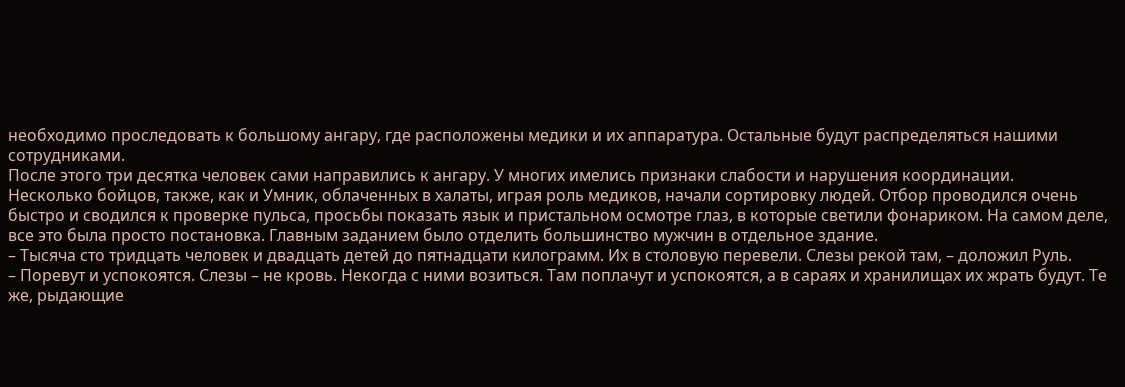необходимо проследовать к большому ангару, где расположены медики и их аппаратура. Остальные будут распределяться нашими сотрудниками.
После этого три десятка человек сами направились к ангару. У многих имелись признаки слабости и нарушения координации.
Несколько бойцов, также, как и Умник, облаченных в халаты, играя роль медиков, начали сортировку людей. Отбор проводился очень быстро и сводился к проверке пульса, просьбы показать язык и пристальном осмотре глаз, в которые светили фонариком. На самом деле, все это была просто постановка. Главным заданием было отделить большинство мужчин в отдельное здание.
– Тысяча сто тридцать человек и двадцать детей до пятнадцати килограмм. Их в столовую перевели. Слезы рекой там, – доложил Руль.
– Поревут и успокоятся. Слезы – не кровь. Некогда с ними возиться. Там поплачут и успокоятся, а в сараях и хранилищах их жрать будут. Те же, рыдающие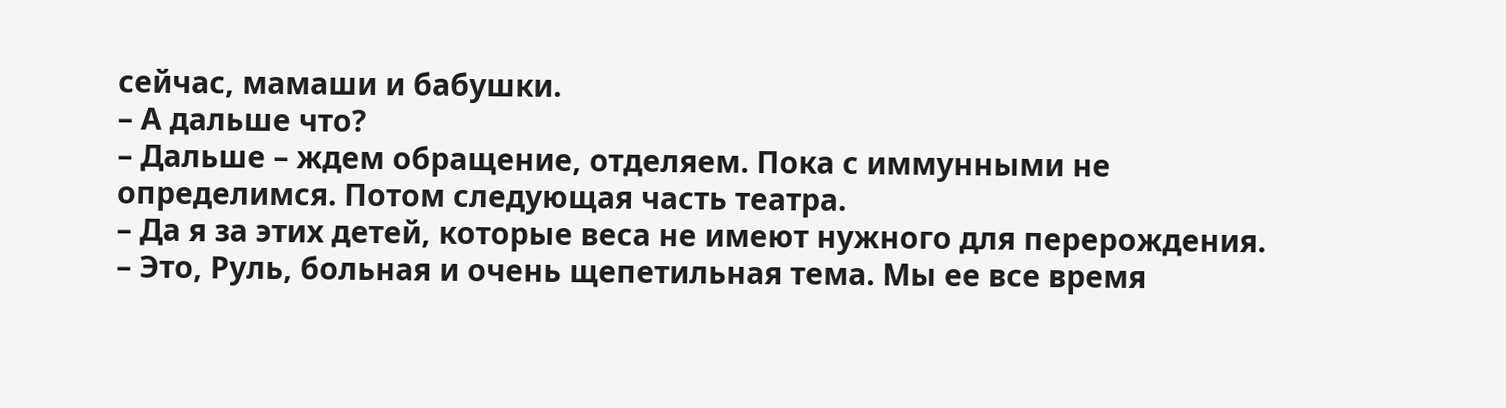сейчас, мамаши и бабушки.
– А дальше что?
– Дальше – ждем обращение, отделяем. Пока с иммунными не определимся. Потом следующая часть театра.
– Да я за этих детей, которые веса не имеют нужного для перерождения.
– Это, Руль, больная и очень щепетильная тема. Мы ее все время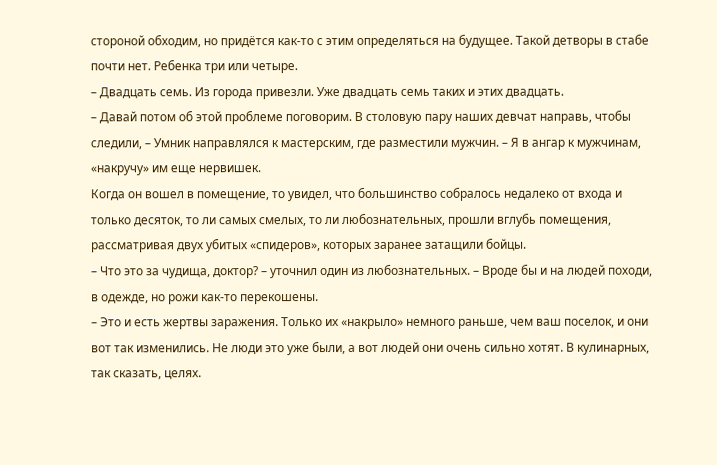стороной обходим, но придётся как-то с этим определяться на будущее. Такой детворы в стабе почти нет. Ребенка три или четыре.
– Двадцать семь. Из города привезли. Уже двадцать семь таких и этих двадцать.
– Давай потом об этой проблеме поговорим. В столовую пару наших девчат направь, чтобы следили, – Умник направлялся к мастерским, где разместили мужчин. – Я в ангар к мужчинам, «накручу» им еще нервишек.
Когда он вошел в помещение, то увидел, что большинство собралось недалеко от входа и только десяток, то ли самых смелых, то ли любознательных, прошли вглубь помещения, рассматривая двух убитых «спидеров», которых заранее затащили бойцы.
– Что это за чудища, доктор? – уточнил один из любознательных. – Вроде бы и на людей походи, в одежде, но рожи как-то перекошены.
– Это и есть жертвы заражения. Только их «накрыло» немного раньше, чем ваш поселок, и они вот так изменились. Не люди это уже были, а вот людей они очень сильно хотят. В кулинарных, так сказать, целях.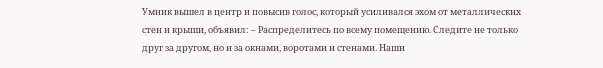Умник вышел в центр и повысив голос, который усиливался эхом от металлических стен и крыши, объявил: – Распределитесь по всему помещению. Следите не только друг за другом, но и за окнами, воротами и стенами. Наши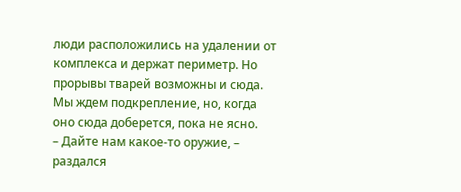люди расположились на удалении от комплекса и держат периметр. Но прорывы тварей возможны и сюда. Мы ждем подкрепление, но, когда оно сюда доберется, пока не ясно.
– Дайте нам какое-то оружие, – раздался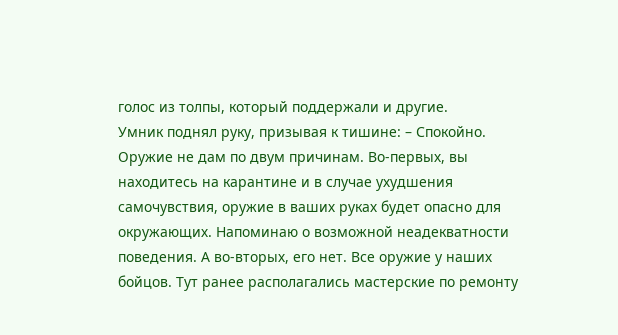голос из толпы, который поддержали и другие.
Умник поднял руку, призывая к тишине: – Спокойно. Оружие не дам по двум причинам. Во-первых, вы находитесь на карантине и в случае ухудшения самочувствия, оружие в ваших руках будет опасно для окружающих. Напоминаю о возможной неадекватности поведения. А во-вторых, его нет. Все оружие у наших бойцов. Тут ранее располагались мастерские по ремонту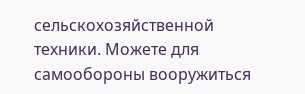сельскохозяйственной техники. Можете для самообороны вооружиться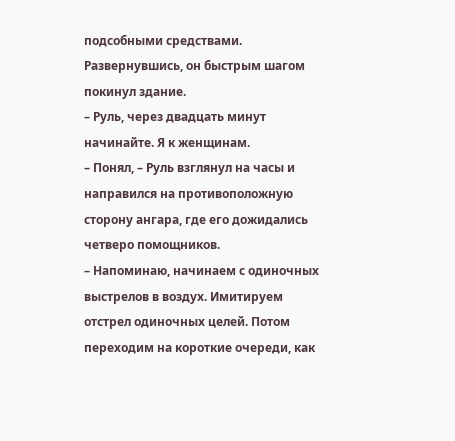подсобными средствами.
Развернувшись, он быстрым шагом покинул здание.
– Руль, через двадцать минут начинайте. Я к женщинам.
– Понял, – Руль взглянул на часы и направился на противоположную сторону ангара, где его дожидались четверо помощников.
– Напоминаю, начинаем с одиночных выстрелов в воздух. Имитируем отстрел одиночных целей. Потом переходим на короткие очереди, как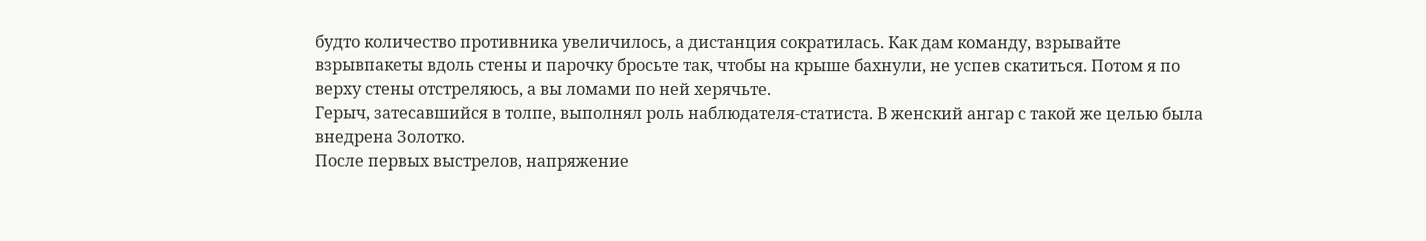будто количество противника увеличилось, а дистанция сократилась. Как дам команду, взрывайте взрывпакеты вдоль стены и парочку бросьте так, чтобы на крыше бахнули, не успев скатиться. Потом я по верху стены отстреляюсь, а вы ломами по ней херячьте.
Герыч, затесавшийся в толпе, выполнял роль наблюдателя-статиста. В женский ангар с такой же целью была внедрена Золотко.
После первых выстрелов, напряжение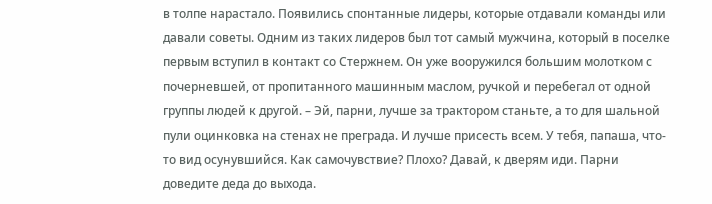в толпе нарастало. Появились спонтанные лидеры, которые отдавали команды или давали советы. Одним из таких лидеров был тот самый мужчина, который в поселке первым вступил в контакт со Стержнем. Он уже вооружился большим молотком с почерневшей, от пропитанного машинным маслом, ручкой и перебегал от одной группы людей к другой. – Эй, парни, лучше за трактором станьте, а то для шальной пули оцинковка на стенах не преграда. И лучше присесть всем. У тебя, папаша, что-то вид осунувшийся. Как самочувствие? Плохо? Давай, к дверям иди. Парни доведите деда до выхода.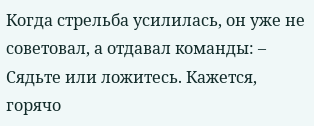Когда стрельба усилилась, он уже не советовал, а отдавал команды: – Сядьте или ложитесь. Кажется, горячо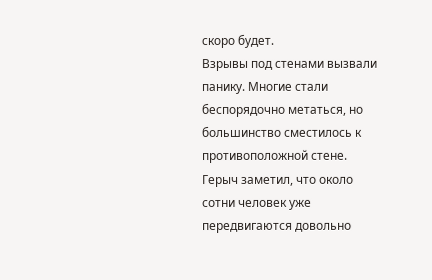скоро будет.
Взрывы под стенами вызвали панику. Многие стали беспорядочно метаться, но большинство сместилось к противоположной стене.
Герыч заметил, что около сотни человек уже передвигаются довольно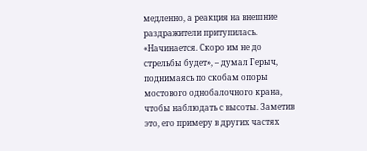медленно, а реакция на внешние раздражители притупилась.
«Начинается. Скоро им не до стрельбы будет», – думал Герыч, поднимаясь по скобам опоры мостового однобалочного крана, чтобы наблюдать с высоты. Заметив это, его примеру в других частях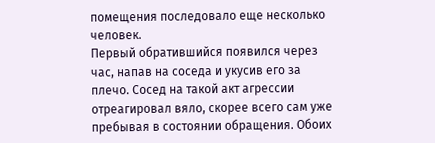помещения последовало еще несколько человек.
Первый обратившийся появился через час, напав на соседа и укусив его за плечо. Сосед на такой акт агрессии отреагировал вяло, скорее всего сам уже пребывая в состоянии обращения. Обоих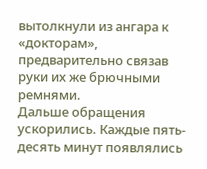вытолкнули из ангара к «докторам», предварительно связав руки их же брючными ремнями.
Дальше обращения ускорились. Каждые пять-десять минут появлялись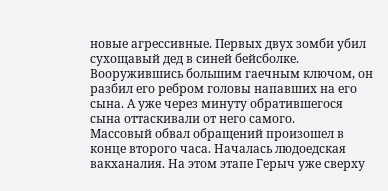новые агрессивные. Первых двух зомби убил сухощавый дед в синей бейсболке. Вооружившись большим гаечным ключом, он разбил его ребром головы напавших на его сына. А уже через минуту обратившегося сына оттаскивали от него самого.
Массовый обвал обращений произошел в конце второго часа. Началась людоедская вакханалия. На этом этапе Герыч уже сверху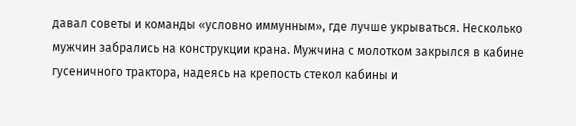давал советы и команды «условно иммунным», где лучше укрываться. Несколько мужчин забрались на конструкции крана. Мужчина с молотком закрылся в кабине гусеничного трактора, надеясь на крепость стекол кабины и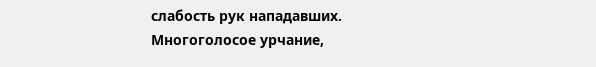слабость рук нападавших.
Многоголосое урчание,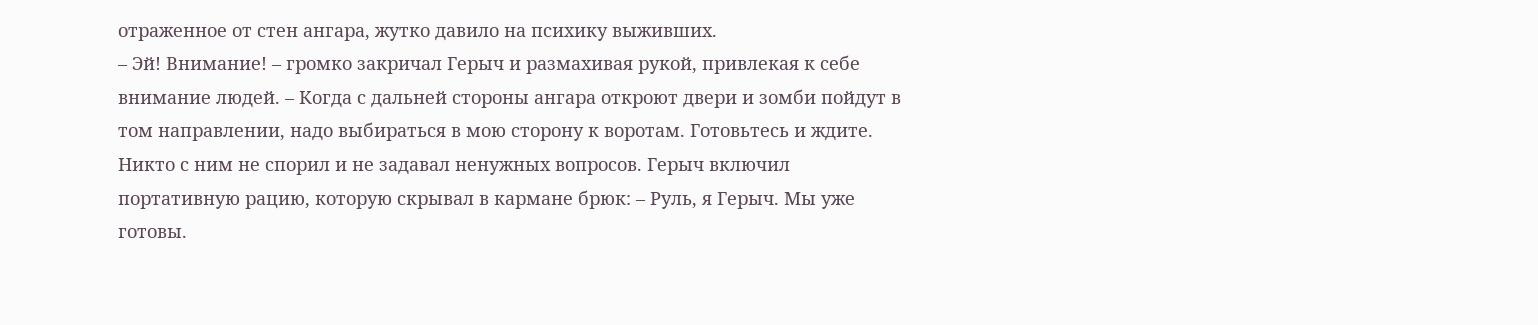отраженное от стен ангара, жутко давило на психику выживших.
– Эй! Внимание! – громко закричал Герыч и размахивая рукой, привлекая к себе внимание людей. – Когда с дальней стороны ангара откроют двери и зомби пойдут в том направлении, надо выбираться в мою сторону к воротам. Готовьтесь и ждите.
Никто с ним не спорил и не задавал ненужных вопросов. Герыч включил портативную рацию, которую скрывал в кармане брюк: – Руль, я Герыч. Мы уже готовы.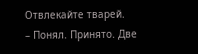Отвлекайте тварей.
– Понял. Принято. Две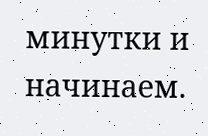минутки и начинаем.